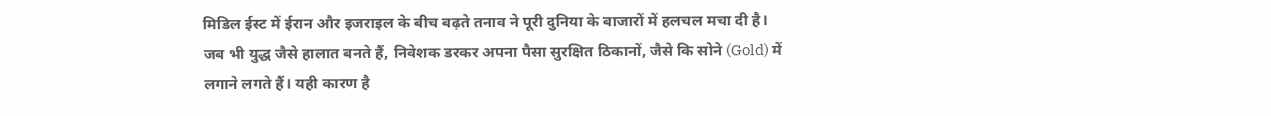मिडिल ईस्ट में ईरान और इजराइल के बीच बढ़ते तनाव ने पूरी दुनिया के बाजारों में हलचल मचा दी है। जब भी युद्ध जैसे हालात बनते हैं, निवेशक डरकर अपना पैसा सुरक्षित ठिकानों, जैसे कि सोने (Gold) में लगाने लगते हैं। यही कारण है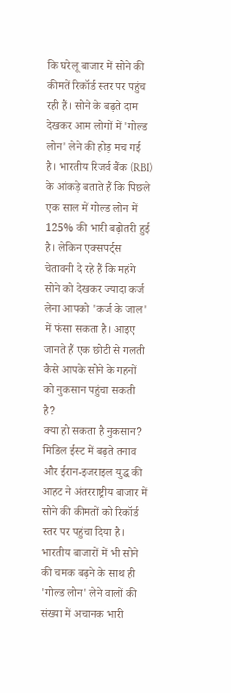कि घरेलू बाजार में सोने की कीमतें रिकॉर्ड स्तर पर पहुंच रही हैं। सोने के बढ़ते दाम देखकर आम लोगों में 'गोल्ड लोन' लेने की होड़ मच गई है। भारतीय रिजर्व बैंक (RBI) के आंकड़े बताते हैं कि पिछले एक साल में गोल्ड लोन में 125% की भारी बढ़ोतरी हुई है। लेकिन एक्सपर्ट्स चेतावनी दे रहे हैं कि महंगे सोने को देखकर ज्यादा कर्ज लेना आपको 'कर्ज के जाल' में फंसा सकता है। आइए जानते हैं एक छोटी से गलती कैसे आपके सोने के गहनों को नुकसान पहुंचा सकती है?
क्या हो सकता है नुकसान?
मिडिल ईस्ट में बढ़ते तनाव और ईरान-इजराइल युद्ध की आहट ने अंतरराष्ट्रीय बाजार में सोने की कीमतों को रिकॉर्ड स्तर पर पहुंचा दिया है। भारतीय बाजारों में भी सोने की चमक बढ़ने के साथ ही 'गोल्ड लोन' लेने वालों की संख्या में अचानक भारी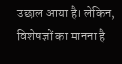उछाल आया है। लेकिन, विशेषज्ञों का मानना है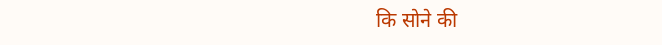कि सोने की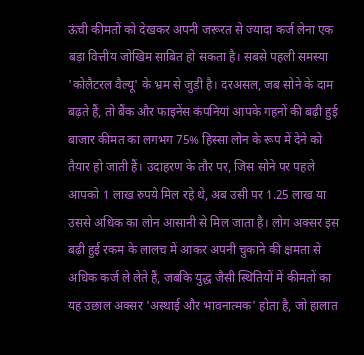ऊंची कीमतों को देखकर अपनी जरूरत से ज्यादा कर्ज लेना एक बड़ा वित्तीय जोखिम साबित हो सकता है। सबसे पहली समस्या 'कोलैटरल वैल्यू' के भ्रम से जुड़ी है। दरअसल, जब सोने के दाम बढ़ते हैं, तो बैंक और फाइनेंस कंपनियां आपके गहनों की बढ़ी हुई बाजार कीमत का लगभग 75% हिस्सा लोन के रूप में देने को तैयार हो जाती हैं। उदाहरण के तौर पर, जिस सोने पर पहले आपको 1 लाख रुपये मिल रहे थे, अब उसी पर 1.25 लाख या उससे अधिक का लोन आसानी से मिल जाता है। लोग अक्सर इस बढ़ी हुई रकम के लालच में आकर अपनी चुकाने की क्षमता से अधिक कर्ज ले लेते हैं, जबकि युद्ध जैसी स्थितियों में कीमतों का यह उछाल अक्सर 'अस्थाई और भावनात्मक' होता है, जो हालात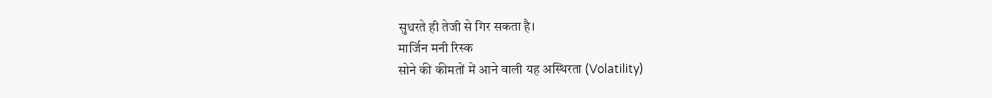सुधरते ही तेजी से गिर सकता है।
मार्जिन मनी रिस्क
सोने की कीमतों में आने वाली यह अस्थिरता (Volatility)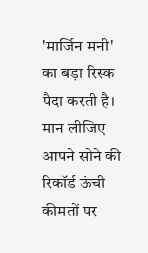'मार्जिन मनी' का बड़ा रिस्क पैदा करती है। मान लीजिए आपने सोने की रिकॉर्ड ऊंची कीमतों पर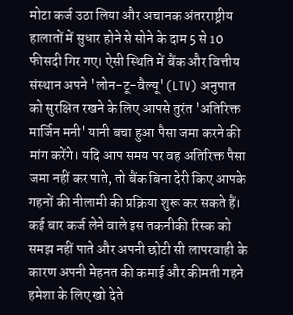मोटा कर्ज उठा लिया और अचानक अंतरराष्ट्रीय हालातों में सुधार होने से सोने के दाम 5 से 10 फीसदी गिर गए। ऐसी स्थिति में बैंक और वित्तीय संस्थान अपने 'लोन-टू-वैल्यू' (LTV) अनुपात को सुरक्षित रखने के लिए आपसे तुरंत 'अतिरिक्त मार्जिन मनी' यानी बचा हुआ पैसा जमा करने की मांग करेंगे। यदि आप समय पर वह अतिरिक्त पैसा जमा नहीं कर पाते, तो बैंक बिना देरी किए आपके गहनों की नीलामी की प्रक्रिया शुरू कर सकते हैं। कई बार कर्ज लेने वाले इस तकनीकी रिस्क को समझ नहीं पाते और अपनी छोटी सी लापरवाही के कारण अपनी मेहनत की कमाई और कीमती गहने हमेशा के लिए खो देते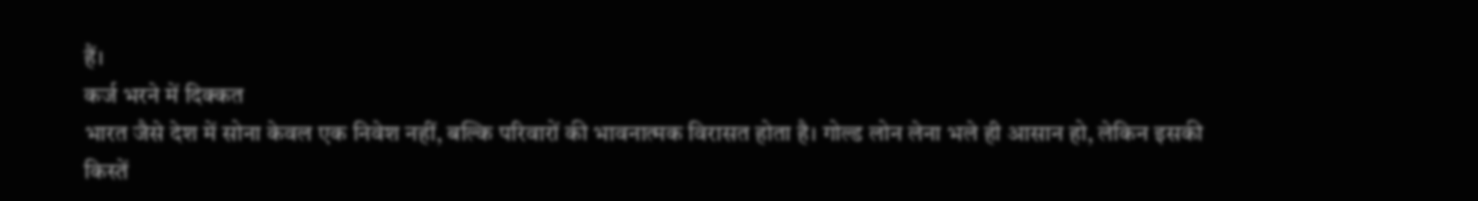हैं।
कर्ज भरने में दिक्कत
भारत जैसे देश में सोना केवल एक निवेश नहीं, बल्कि परिवारों की भावनात्मक विरासत होता है। गोल्ड लोन लेना भले ही आसान हो, लेकिन इसकी किस्तें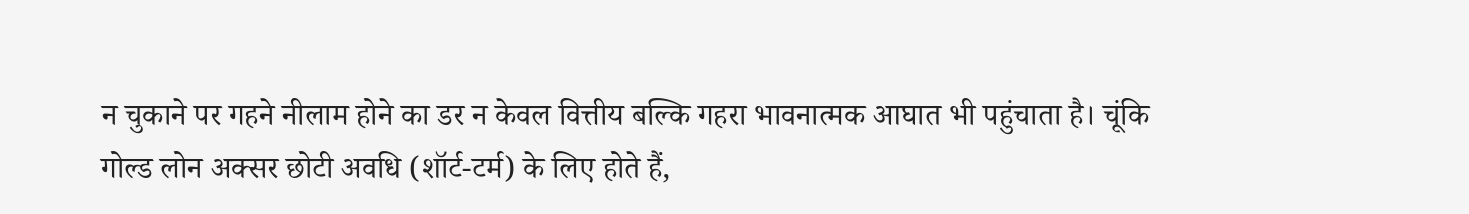न चुकाने पर गहने नीलाम होने का डर न केवल वित्तीय बल्कि गहरा भावनात्मक आघात भी पहुंचाता है। चूंकि गोल्ड लोन अक्सर छोटी अवधि (शॉर्ट-टर्म) के लिए होते हैं,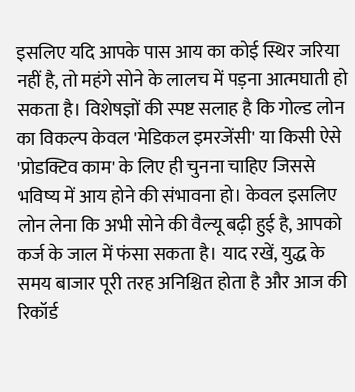इसलिए यदि आपके पास आय का कोई स्थिर जरिया नहीं है, तो महंगे सोने के लालच में पड़ना आत्मघाती हो सकता है। विशेषज्ञों की स्पष्ट सलाह है कि गोल्ड लोन का विकल्प केवल 'मेडिकल इमरजेंसी' या किसी ऐसे 'प्रोडक्टिव काम' के लिए ही चुनना चाहिए जिससे भविष्य में आय होने की संभावना हो। केवल इसलिए लोन लेना कि अभी सोने की वैल्यू बढ़ी हुई है, आपको कर्ज के जाल में फंसा सकता है। याद रखें, युद्ध के समय बाजार पूरी तरह अनिश्चित होता है और आज की रिकॉर्ड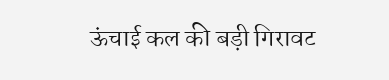ऊंचाई कल की बड़ी गिरावट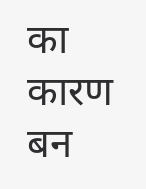का कारण बन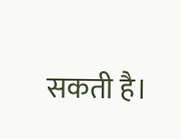सकती है।